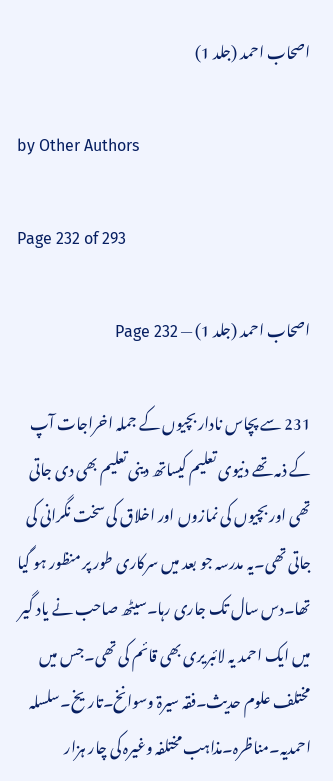اصحاب احمد (جلد 1)

by Other Authors

Page 232 of 293

اصحاب احمد (جلد 1) — Page 232

231 سے پچاس نادار بچیوں کے جملہ اخراجات آپ کے ذمہ تھے دنیوی تعلیم کیساتھ دینی تعلیم بھی دی جاتی تھی اور بچیوں کی نمازوں اور اخلاق کی سخت نگرانی کی جاتی تھی۔یہ مدرسہ جو بعد میں سرکاری طور پر منظور ہو گیا تھا۔دس سال تک جاری رہا۔سیٹھ صاحب نے یاد گیر میں ایک احمد یہ لائبریری بھی قائم کی تھی۔جس میں مختلف علوم حدیث۔فقہ سیرۃ وسوانخ۔تاریخ۔سلسلہ احمدیہ۔مناظرہ۔مذاہب مختلفہ وغیرہ کی چار ہزار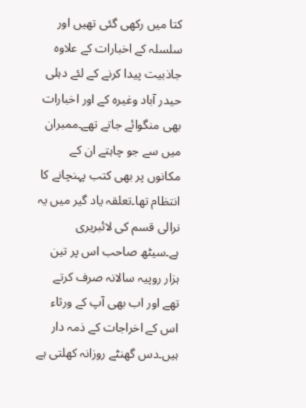کتا میں رکھی گئی تھیں اور سلسلہ کے اخبارات کے علاوہ جاذبیت پیدا کرنے کے لئے دہلی حیدر آباد وغیرہ کے اور اخبارات بھی منگوائے جاتے تھے۔ممبران میں سے جو چاہتے ان کے مکانوں پر بھی کتب پہنچانے کا انتظام تھا۔تعلقہ یاد گیر میں یہ نرالی قسم کی لائبریری ہے۔سیٹھ صاحب اس پر تین ہزار روپیہ سالانہ صرف کرتے تھے اور اب بھی آپ کے ورثاء اس کے اخراجات کے ذمہ دار ہیں۔دس گھنٹے روزانہ کھلتی ہے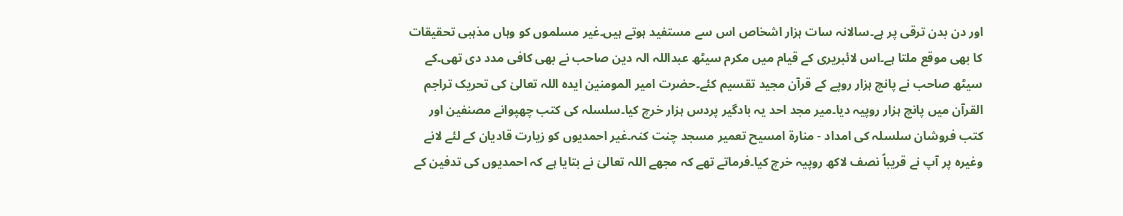اور دن بدن ترقی پر ہے۔سالانہ سات ہزار اشخاص اس سے مستفید ہوتے ہیں۔غیر مسلموں کو وہاں مذہبی تحقیقات کا بھی موقع ملتا ہے۔اس لائبریری کے قیام میں مکرم سیٹھ عبداللہ الہ دین صاحب نے بھی کافی مدد دی تھی۔کے سیٹھ صاحب نے پانچ ہزار روپے کے قرآن مجید تقسیم کئے۔حضرت امیر المومنین ایدہ اللہ تعالیٰ کی تحریک تراجم القرآن میں پانچ ہزار روپیہ دیا۔میر مجد احد یہ بادگیر پردس ہزار خرچ کیا۔سلسلہ کی کتب چھپوانے مصنفین اور کتب فروشان سلسلہ کی امداد - منارة امسیح تعمیر مسجد چنت کنہ۔غیر احمدیوں کو زیارت قادیان کے لئے لانے وغیرہ پر آپ نے قریباً نصف لاکھ روپیہ خرچ کیا۔فرماتے تھے کہ مجھے اللہ تعالیٰ نے بتایا ہے کہ احمدیوں کی تدفین کے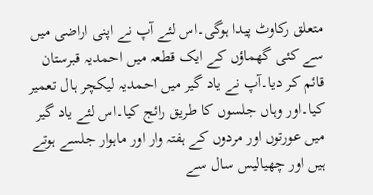متعلق رکاوٹ پیدا ہوگی۔اس لئے آپ نے اپنی اراضی میں سے کئی گھماؤں کے ایک قطعہ میں احمدیہ قبرستان قائم کر دیا۔آپ نے یاد گیر میں احمدیہ لیکچر ہال تعمیر کیا۔اور وہاں جلسوں کا طریق رائج کیا۔اس لئے یاد گیر میں عورتوں اور مردوں کے ہفتہ وار اور ماہوار جلسے ہوتے ہیں اور چھیالیس سال سے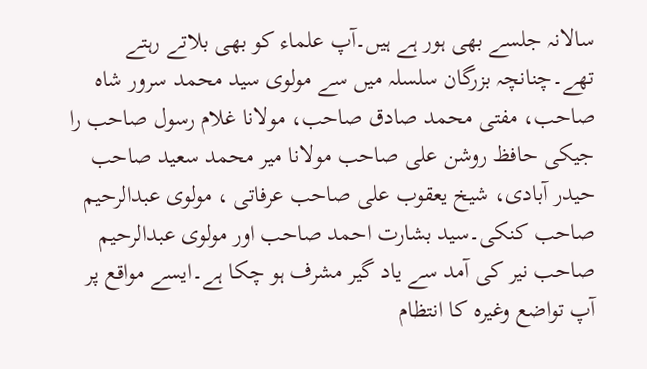سالانہ جلسے بھی ہور ہے ہیں۔آپ علماء کو بھی بلاتے رہتے تھے۔چنانچہ بزرگان سلسلہ میں سے مولوی سید محمد سرور شاہ صاحب، مفتی محمد صادق صاحب، مولانا غلام رسول صاحب را جیکی حافظ روشن علی صاحب مولانا میر محمد سعید صاحب حیدر آبادی، شیخ یعقوب علی صاحب عرفاتی ، مولوی عبدالرحیم صاحب کنکی۔سید بشارت احمد صاحب اور مولوی عبدالرحیم صاحب نیر کی آمد سے یاد گیر مشرف ہو چکا ہے۔ایسے مواقع پر آپ تواضع وغیرہ کا انتظام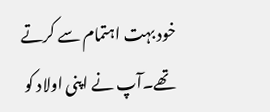خود بہت اہتمام سے کرتے تھے۔آپ نے اپنی اولاد کو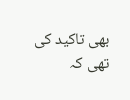بھی تاکید کی تھی کہ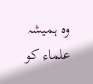وہ ہمیشہ علماء کو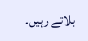بلاتے رہیں۔